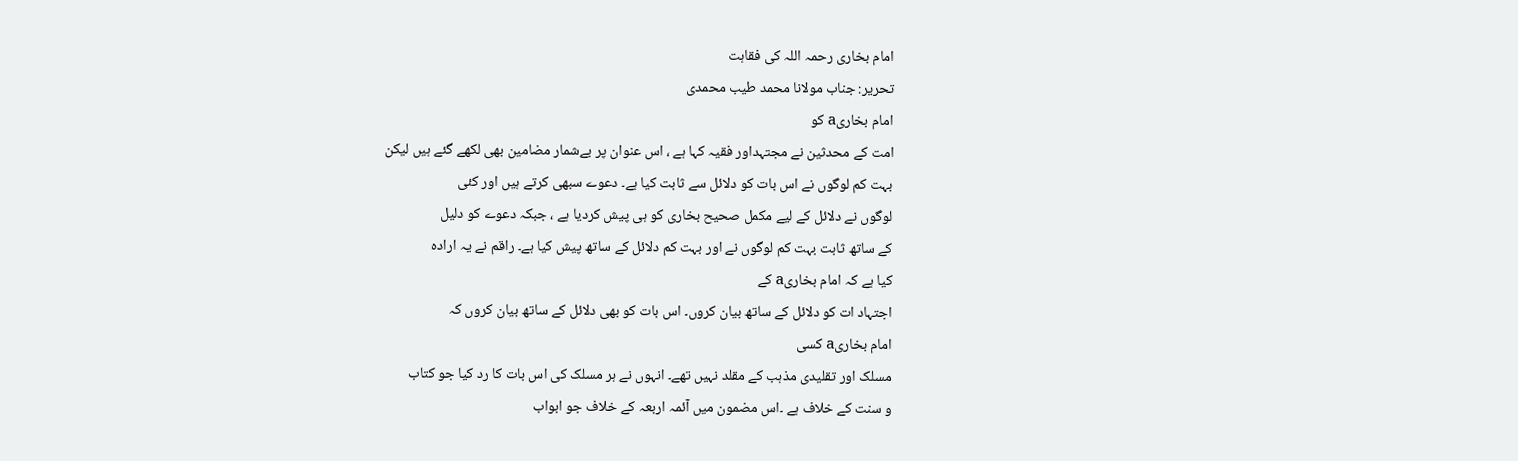امام بخاری رحمہ اللہ کی فقاہت
تحریر: جناب مولانا محمد طیب محمدی
امام بخاریa کو
امت کے محدثین نے مجتہداور فقیہ کہا ہے ، اس عنوان پر بےشمار مضامین بھی لکھے گئے ہیں لیکن
بہت کم لوگوں نے اس بات کو دلائل سے ثابت کیا ہے۔ دعوے سبھی کرتے ہیں اور کئی
لوگوں نے دلائل کے لیے مکمل صحیح بخاری کو ہی پیش کردیا ہے ، جبکہ دعوے کو دلیل
کے ساتھ ثابت بہت کم لوگوں نے اور بہت کم دلائل کے ساتھ پیش کیا ہے۔ راقم نے یہ ارادہ
کیا ہے کہ امام بخاریa کے
اجتہاد ات کو دلائل کے ساتھ بیان کروں۔ اس بات کو بھی دلائل کے ساتھ بیان کروں کہ
امام بخاریa کسی
مسلک اور تقلیدی مذہب کے مقلد نہیں تھے۔ انہوں نے ہر مسلک کی اس بات کا رد کیا جو کتاب
و سنت کے خلاف ہے ۔اس مضمون میں آئمہ اربعہ کے خلاف جو ابواب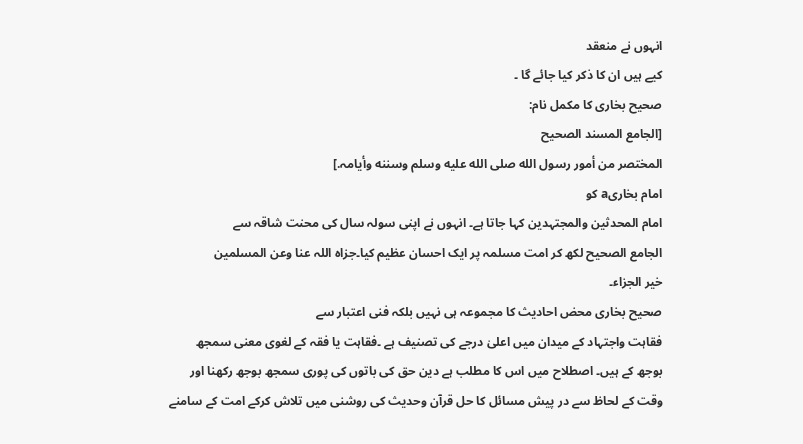انہوں نے منعقد
کیے ہیں ان کا ذکر کیا جائے گا ۔
صحیح بخاری کا مکمل نام:
[الجامع المسند الصحيح
المختصر من أمور رسول الله صلى الله عليه وسلم وسننه وأيامہ.]
امام بخاریa کو
امام المحدثین والمجتہدین کہا جاتا ہے۔ انہوں نے اپنی سولہ سال کی محنت شاقہ سے
الجامع الصحیح لکھ کر امت مسلمہ پر ایک احسان عظیم کیا۔جزاہ اللہ عنا وعن المسلمین
خیر الجزاء۔
صحیح بخاری محض احادیث کا مجموعہ ہی نہیں بلکہ فنی اعتبار سے
فقاہت واجتہاد کے میدان میں اعلیٰ درجے کی تصنیف ہے ۔فقاہت یا فقہ کے لغوی معنی سمجھ
بوجھ کے ہیں۔ اصطلاح میں اس کا مطلب ہے دین حق کی باتوں کی پوری سمجھ بوجھ رکھنا اور
وقت کے لحاظ سے در پیش مسائل کا حل قرآن وحدیث کی روشنی میں تلاش کرکے امت کے سامنے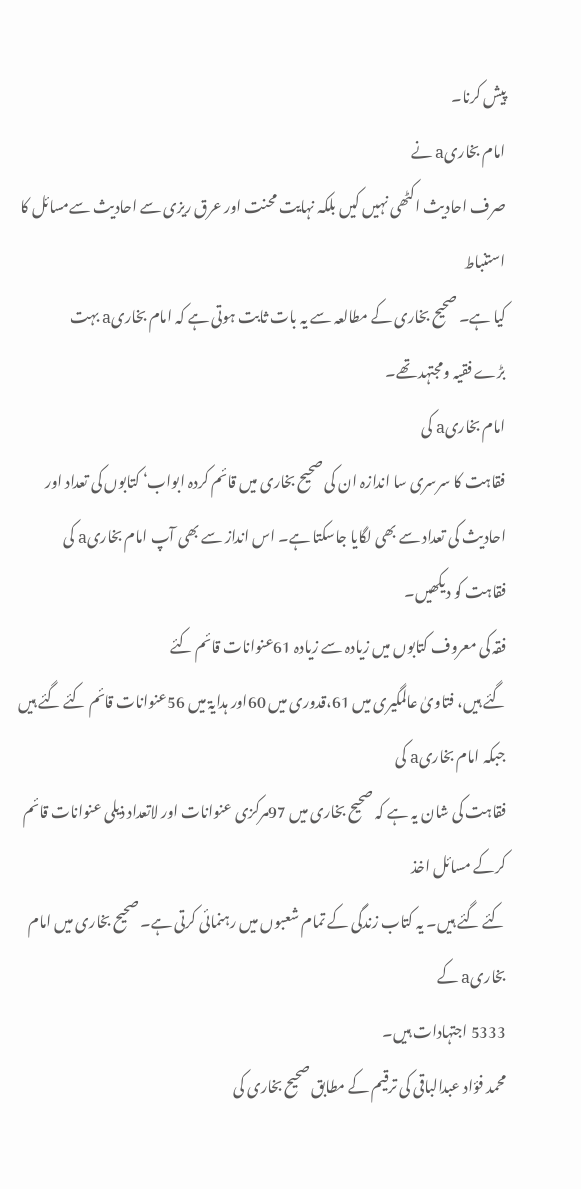پیش کرنا۔
امام بخاریa نے
صرف احادیث اکٹھی نہیں کیں بلکہ نہایت محنت اور عرق ریزی سے احادیث سےمسائل کا استنباط
کیا ہے۔ صحیح بخاری کے مطالعہ سے یہ بات ثابت ہوتی ہے کہ امام بخاریa بہت
بڑے فقیہ ومجتہد تھے۔
امام بخاریa کی
فقاہت کا سرسری سا اندازہ ان کی صحیح بخاری میں قائم کردہ ابواب‘ کتابوں کی تعداد اور
احادیث کی تعداد سے بھی لگایا جاسکتا ہے۔ اس انداز سے بھی آپ امام بخاریa کی
فقاہت کو دیکھیں۔
فقہ کی معروف کتابوں میں زیادہ سے زیادہ 61عنوانات قائم کئے
گئے ہیں، فتاویٰ عالمگیری میں 61،قدوری میں 60اور ہدایۃ میں 56عنوانات قائم کئے گئے ہیں جبکہ امام بخاریa کی
فقاہت کی شان یہ ہے کہ صحیح بخاری میں 97مرکزی عنوانات اور لاتعداد ذیلی عنوانات قائم کرکے مسائل اخذ
کئے گئے ہیں۔ یہ کتاب زندگی کے تمام شعبوں میں رہنمائی کرتی ہے۔ صحیح بخاری میں امام
بخاریa کے
5333 اجتہادات ہیں۔
محمد فؤاد عبدالباقی کی ترقیم کے مطابق صحیح بخاری کی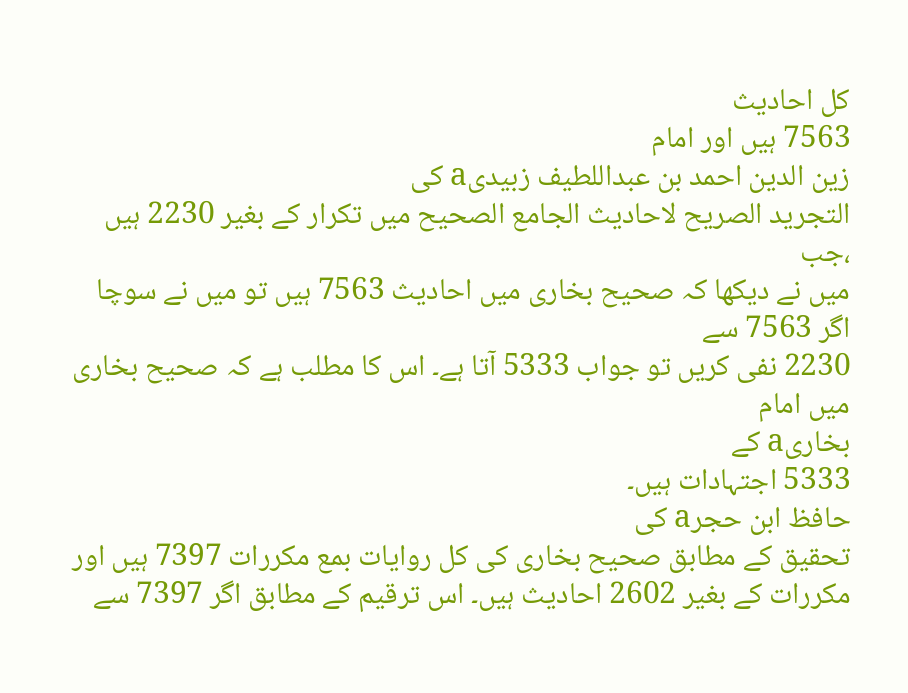کل احادیث
7563 ہیں اور امام
زین الدین احمد بن عبداللطیف زبیدیa کی
التجرید الصریح لاحادیث الجامع الصحیح میں تکرار کے بغیر 2230 ہیں ،جب
میں نے دیکھا کہ صحیح بخاری میں احادیث 7563 ہیں تو میں نے سوچا اگر 7563 سے
2230 نفی کریں تو جواب 5333 آتا ہے۔ اس کا مطلب ہے کہ صحیح بخاری میں امام
بخاریa کے
5333 اجتہادات ہیں۔
حافظ ابن حجرa کی
تحقیق کے مطابق صحیح بخاری کی کل روایات بمع مکررات 7397 ہیں اور مکررات کے بغیر 2602 احادیث ہیں۔ اس ترقیم کے مطابق اگر 7397 سے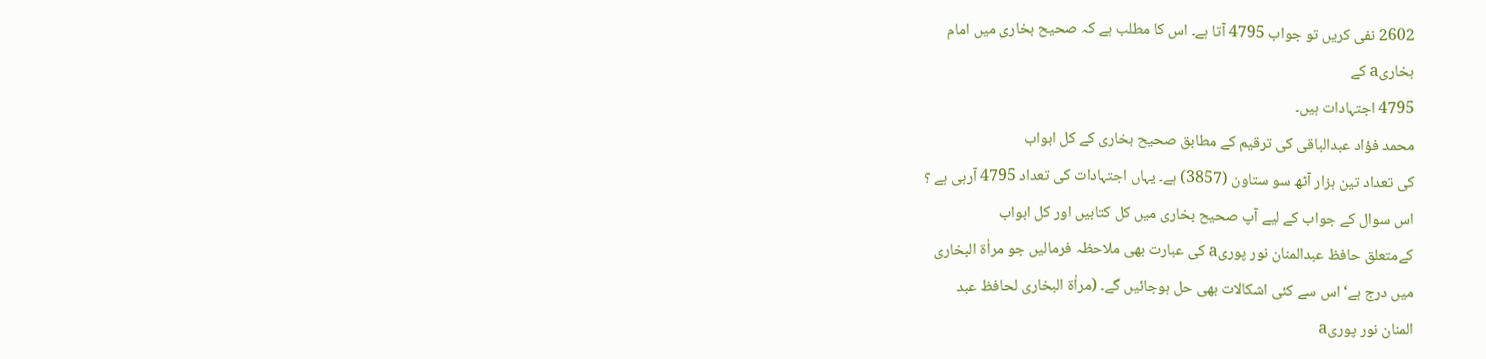2602 نفی کریں تو جواب 4795 آتا ہے۔ اس کا مطلب ہے کہ صحیح بخاری میں امام
بخاریa کے
4795 اجتہادات ہیں۔
محمد فؤاد عبدالباقی کی ترقیم کے مطابق صحیح بخاری کے کل ابواب
کی تعداد تین ہزار آٹھ سو ستاون (3857) ہے۔ یہاں اجتہادات کی تعداد 4795 آرہی ہے ؟
اس سوال کے جواب کے لیے آپ صحیح بخاری میں کل کتابیں اور کل ابواب
کےمتعلق حافظ عبدالمنان نور پوریa کی عبارت بھی ملاحظہ فرمالیں جو مراٰۃ البخاری
میں درج ہے‘ اس سے کئی اشکالات بھی حل ہوجائیں گے۔ (مراٰۃ البخاری لحافظ عبد
المنان نور پوریa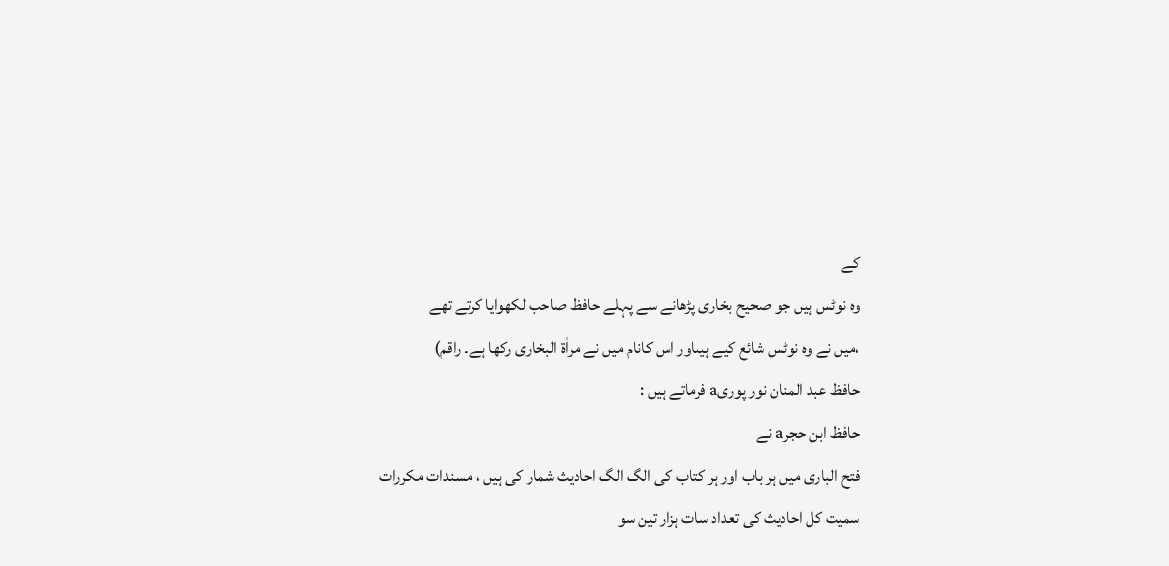کے
وہ نوٹس ہیں جو صحیح بخاری پڑھانے سے پہلے حافظ صاحب لکھوایا کرتے تھے
،میں نے وہ نوٹس شائع کیے ہیںاور اس کانام میں نے مراٰۃ البخاری رکھا ہے۔ راقم)
حافظ عبد المنان نور پوریa فرماتے ہیں :
حافظ ابن حجرa نے
فتح الباری میں ہر باب اور ہر کتاب کی الگ الگ احادیث شمار کی ہیں ، مسندات مکررات
سمیت کل احادیث کی تعداد سات ہزار تین سو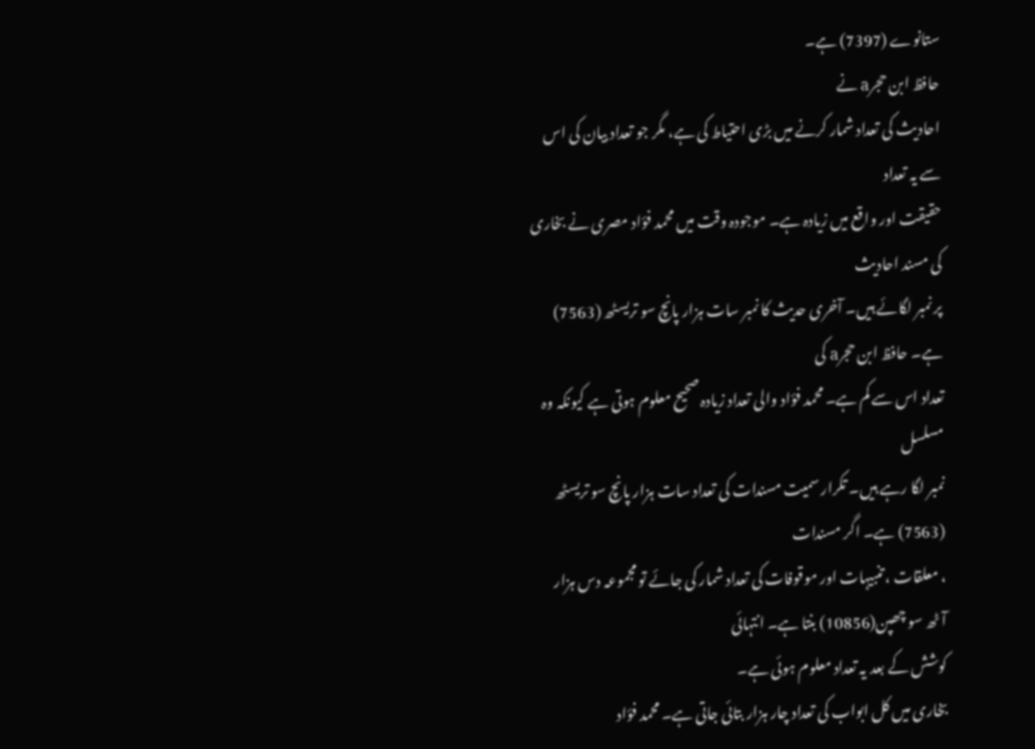ستانوے (7397) ہے۔
حافظ ابن حجرa نے
احادیث کی تعداد شمار کرنے میں بڑی احتیاط کی ہے، مگر جو تعداد بیان کی اس سے یہ تعداد
حقیقت اور واقع میں زیادہ ہے۔ موجودہ وقت میں محمد فؤاد مصری نے بخاری کی مسند احادیث
پر نمبر لگائے ہیں۔ آخری حدیث کا نمبر سات ہزار پانچ سو تریسٹھ (7563) ہے۔ حافظ ابن حجرa کی
تعداد اس سے کم ہے۔ محمد فؤاد والی تعداد زیادہ صحیح معلوم ہوتی ہے کیونکہ وہ مسلسل
نمبر لگا رہے ہیں۔ تکرار سمیت مسندات کی تعداد سات ہزار پانچ سو تریسٹھ (7563) ہے۔ اگر مسندات
، معلقات ، تنبیہات اور موقوفات کی تعداد شمار کی جائے تو مجموعہ دس ہزار آٹھ سو چھپن(10856) بنتا ہے۔ انتہائی
کوشش کے بعد یہ تعداد معلوم ہوئی ہے۔
بخاری میں کل ابواب کی تعداد چار ہزار بتائی جاتی ہے۔ محمد فؤاد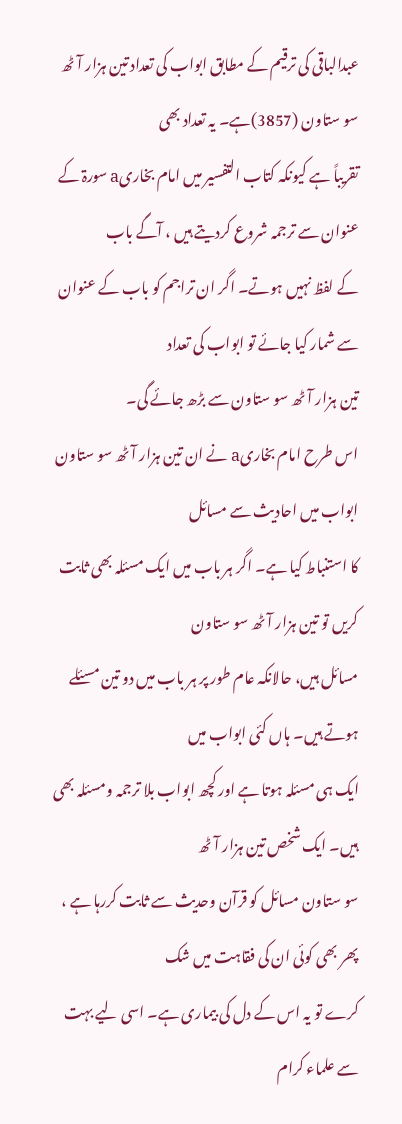عبدالباقی کی ترقیم کے مطابق ابواب کی تعداد تین ہزار آٹھ سو ستاون (3857)ہے۔ یہ تعداد بھی
تقریباً ہے کیونکہ کتاب التفسیر میں امام بخاریa سورۃ کے عنوان سے ترجمہ شروع کردیتے ہیں ، آگے باب
کے لفظ نہیں ہوتے۔ اگر ان تراجم کو باب کے عنوان سے شمار کیا جائے تو ابواب کی تعداد
تین ہزار آٹھ سو ستاون سے بڑھ جائے گی۔
اس طرح امام بخاریa نے ان تین ہزار آٹھ سو ستاون ابواب میں احادیث سے مسائل
کا استنباط کیا ہے۔ اگر ہر باب میں ایک مسئلہ بھی ثابت کریں تو تین ہزار آٹھ سو ستاون
مسائل ہیں، حالانکہ عام طور پر ہر باب میں دو تین مسئلے ہوتے ہیں۔ ہاں کئی ابواب میں
ایک ہی مسئلہ ہوتا ہے اور کچھ ابواب بلا ترجمہ ومسئلہ بھی ہیں۔ ایک شخص تین ہزار آٹھ
سو ستاون مسائل کو قرآن وحدیث سے ثابت کررہا ہے ، پھر بھی کوئی ان کی فقاہت میں شک
کرے تو یہ اس کے دل کی بیماری ہے۔ اسی لیے بہت سے علماء کرام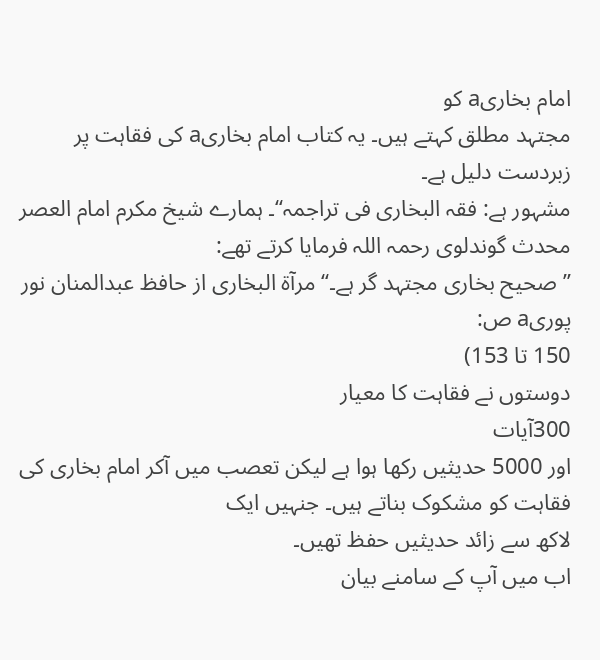امام بخاریa کو
مجتہد مطلق کہتے ہیں۔ یہ کتاب امام بخاریa کی فقاہت پر زبردست دلیل ہے۔
مشہور ہے: فقہ البخاری فی تراجمہ‘‘۔ ہمارے شیخ مکرم امام العصر
محدث گوندلوی رحمہ اللہ فرمایا کرتے تھے:
’’صحیح بخاری مجتہد گر ہے۔‘‘ مرآۃ البخاری از حافظ عبدالمنان نور پوریa ص:
150 تا 153)
دوستوں نے فقاہت کا معیار
300آیات
اور 5000 حدیثیں رکھا ہوا ہے لیکن تعصب میں آکر امام بخاری کی فقاہت کو مشکوک بناتے ہیں۔ جنہیں ایک
لاکھ سے زائد حدیثیں حفظ تھیں۔
اب میں آپ کے سامنے بیان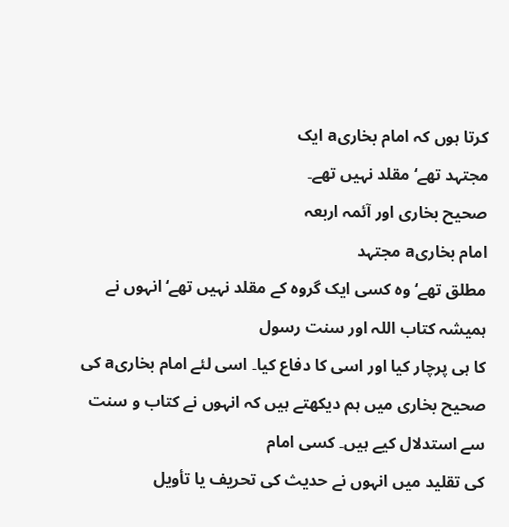کرتا ہوں کہ امام بخاریa ایک
مجتہد تھے‘ مقلد نہیں تھے۔
صحیح بخاری اور آئمہ اربعہ
امام بخاریa مجتہد
مطلق تھے‘ وہ کسی ایک گروہ کے مقلد نہیں تھے‘ انہوں نے ہمیشہ کتاب اللہ اور سنت رسول
کا ہی پرچار کیا اور اسی کا دفاع کیا۔ اسی لئے امام بخاریa کی
صحیح بخاری میں ہم دیکھتے ہیں کہ انہوں نے کتاب و سنت سے استدلال کیے ہیں۔ کسی امام
کی تقلید میں انہوں نے حدیث کی تحریف یا تأویل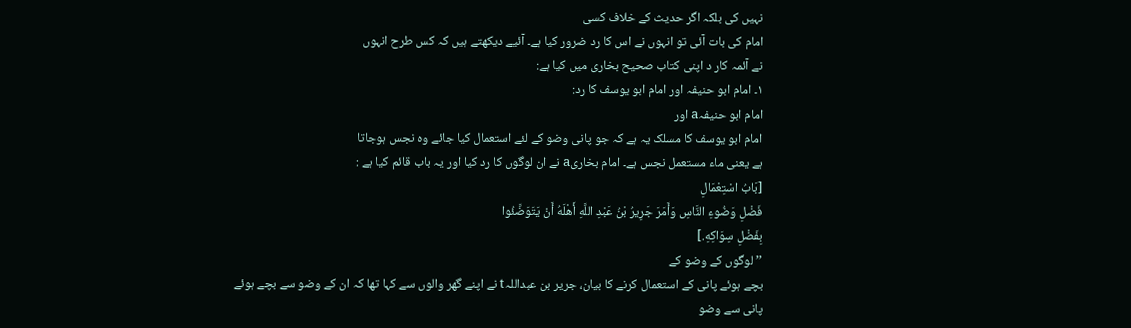نہیں کی بلکہ اگر حدیث کے خلاف کسی
امام کی بات آئی تو انہوں نے اس کا رد ضرور کیا ہے۔ آئیے دیکھتے ہیں کہ کس طرح انہوں
نے آئمہ کار د اپنی کتاب صحیح بخاری میں کیا ہے:
۱۔ امام ابو حنیفہ اور امام ابو یوسف کا رد:
امام ابو حنیفہa اور
امام ابو یوسف کا مسلک یہ ہے کہ جو پانی وضو کے لئے استعمال کیا جائے وہ نجس ہوجاتا
ہے یعنی ماء مستعمل نجس ہے۔ امام بخاریa نے ان لوگوں کا رد کیا اور یہ باب قائم کیا ہے :
[بَابُ اسْتِعْمَالِ
فَضْلِ وَضُوءِ النَّاسِ وَأَمَرَ جَرِيرُ بْنُ عَبْدِ اللَّهِ أَهْلَهُ أَنْ يَتَوَضَّئُوا
بِفَضْلِ سِوَاكِهِ.]
’’لوگوں کے وضو کے
بچے ہوئے پانی کے استعمال کرنے کا بیان، جریر بن عبداللہt نے اپنے گھر والوں سے کہا تھا کہ ان کے وضو سے بچے ہوئے
پانی سے وضو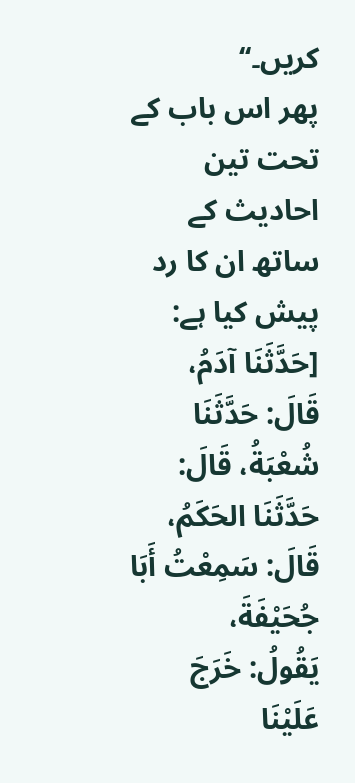کریں۔‘‘
پھر اس باب کے تحت تین احادیث کے ساتھ ان کا رد پیش کیا ہے:
[حَدَّثَنَا آدَمُ،
قَالَ: حَدَّثَنَا شُعْبَةُ، قَالَ: حَدَّثَنَا الحَكَمُ، قَالَ: سَمِعْتُ أَبَا جُحَيْفَةَ،
يَقُولُ: خَرَجَ عَلَيْنَا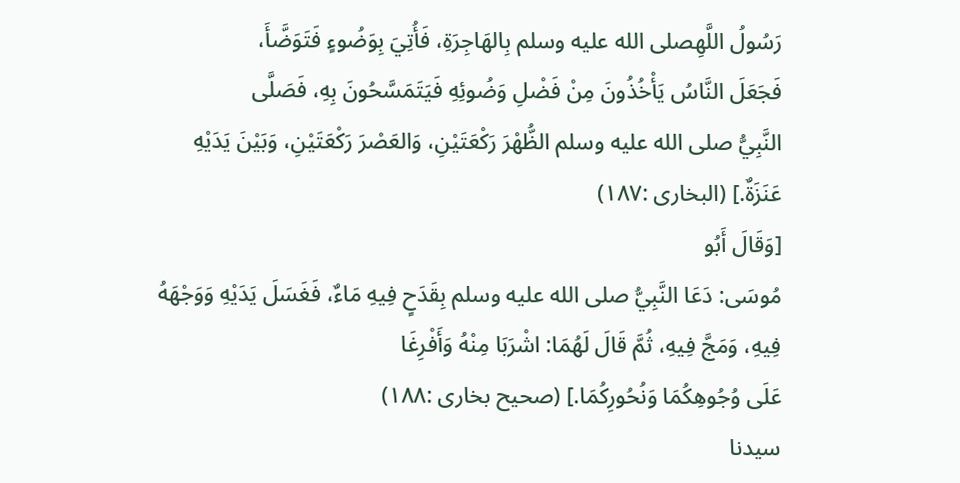رَسُولُ اللَّهِصلى الله عليه وسلم بِالهَاجِرَةِ، فَأُتِيَ بِوَضُوءٍ فَتَوَضَّأَ،
فَجَعَلَ النَّاسُ يَأْخُذُونَ مِنْ فَضْلِ وَضُوئِهِ فَيَتَمَسَّحُونَ بِهِ، فَصَلَّى
النَّبِيُّ صلى الله عليه وسلم الظُّهْرَ رَكْعَتَيْنِ، وَالعَصْرَ رَكْعَتَيْنِ، وَبَيْنَ يَدَيْهِ
عَنَزَةٌ.] (البخاری :۱۸۷)
[وَقَالَ أَبُو
مُوسَى: دَعَا النَّبِيُّ صلى الله عليه وسلم بِقَدَحٍ فِيهِ مَاءٌ، فَغَسَلَ يَدَيْهِ وَوَجْهَهُ
فِيهِ، وَمَجَّ فِيهِ، ثُمَّ قَالَ لَهُمَا: اشْرَبَا مِنْهُ وَأَفْرِغَا
عَلَى وُجُوهِكُمَا وَنُحُورِكُمَا.] (صحیح بخاری :۱۸۸)
سیدنا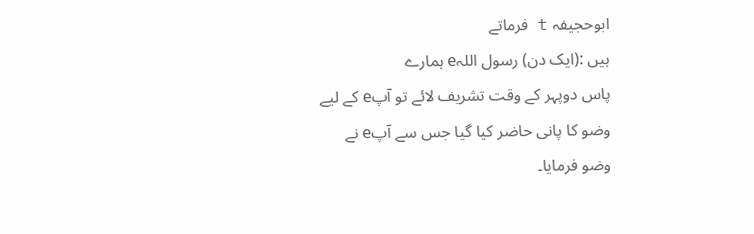ابوحجیفہ t فرماتے
ہیں :(ایک دن) رسول اللہe ہمارے
پاس دوپہر کے وقت تشریف لائے تو آپe کے لیے وضو کا پانی حاضر کیا گیا جس سے آپe نے
وضو فرمایا۔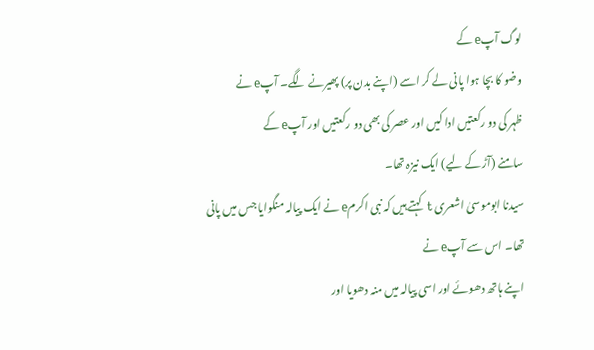لوگ آپe کے
وضو کا بچا ہوا پانی لے کر اسے (اپنے بدن پر) پھیرنے لگے۔ آپe نے
ظہر کی دو رکعتیں ادا کیں اور عصر کی بھی دو رکعتیں اور آپe کے
سامنے (آڑ کے لیے) ایک نیزہ تھا۔
سیدنا ابوموسیٰ اشعری t کہتے ہیں کہ نبی اکرمe نے ایک پیالہ منگوایا جس میں پانی تھا۔ اس سے آپe نے
اپنے ہاتھ دھوئے اور اسی پیالہ میں منہ دھویا اور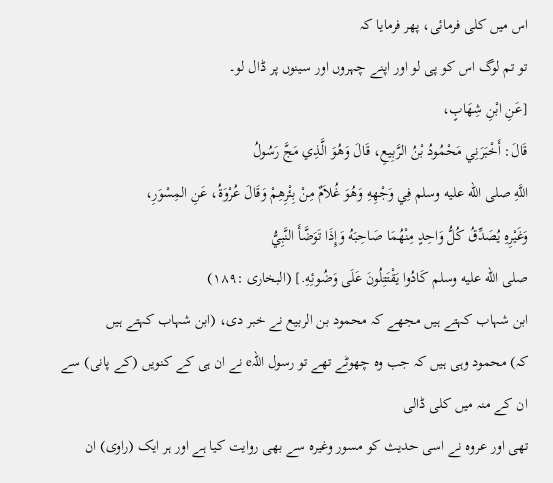اس میں کلی فرمائی، پھر فرمایا کہ
تو تم لوگ اس کو پی لو اور اپنے چہروں اور سینوں پر ڈال لو۔
[عَنِ ابْنِ شِهَابٍ،
قَالَ: أَخْبَرَنِي مَحْمُودُ بْنُ الرَّبِيعِ، قَالَ وَهُوَ الَّذِي مَجَّ رَسُولُ
اللَّهِ صلى الله عليه وسلم فِي وَجْهِهِ وَهُوَ غُلاَمٌ مِنْ بِئْرِهِمْ وَقَالَ عُرْوَةُ، عَنِ المِسْوَرِ،
وَغَيْرِهِ يُصَدِّقُ كُلُّ وَاحِدٍ مِنْهُمَا صَاحِبَهُ وَإِذَا تَوَضَّأَ النَّبِيُّ
صلى الله عليه وسلم كَادُوا يَقْتَتِلُونَ عَلَى وَضُوئِهِ.] (البخاری :۱۸۹)
ابن شہاب کہتے ہیں مجھے کہ محمود بن الربیع نے خبر دی، (ابن شہاب کہتے ہیں
کہ) محمود وہی ہیں کہ جب وہ چھوٹے تھے تو رسول اللہe نے ان ہی کے کنویں (کے پانی) سے ان کے منہ میں کلی ڈالی
تھی اور عروہ نے اسی حدیث کو مسور وغیرہ سے بھی روایت کیا ہے اور ہر ایک (راوی) ان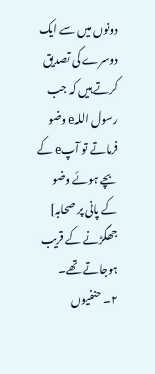دونوں میں سے ایک دوسرے کی تصدیق کرتے ہیں کہ جب رسول اللہe وضو
فرماتے تو آپe کے
بچے ہوئے وضو کے پانی پر صحابہ] جھگڑنے کے قریب ہوجاتے تھے۔
۲۔ حنفیوں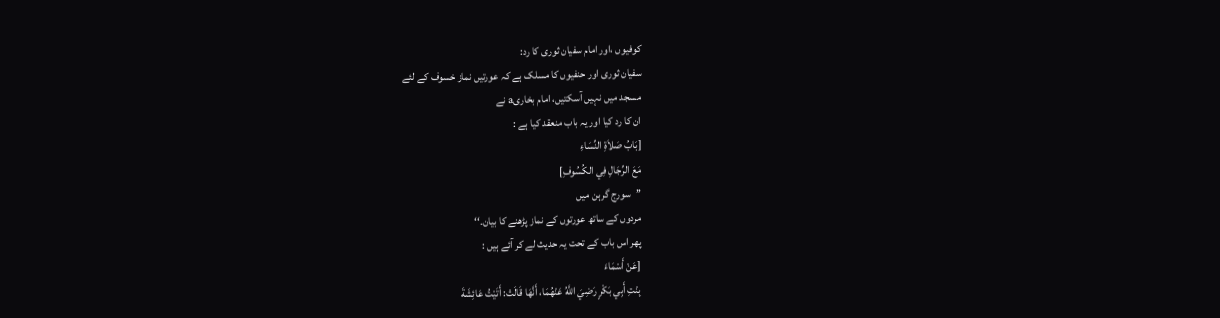کوفیوں ،اور امام سفیان ثوری کا رد:
سفیان ثوری اور حنفیوں کا مسلک ہے کہ عورتیں نماز خسوف کے لئے
مسجد میں نہیں آسکتیں، امام بخاریa نے
ان کا رد کیا اور یہ باب منعقد کیا ہے :
[بَابُ صَلاَةِ النِّسَاءِ
مَعَ الرِّجَالِ فِي الكُسُوفِ]
’’سورج گرہن میں
مردوں کے ساتھ عورتوں کے نماز پڑھنے کا بیان۔‘‘
پھر اس باب کے تحت یہ حدیث لے کر آئے ہیں :
[عَنْ أَسْمَاءَ
بِنْتِ أَبِي بَكْرٍ رَضِيَ اللَّهُ عَنْهُمَا، أَنَّهَا قَالَتْ: أَتَيْتُ عَائِشَةَ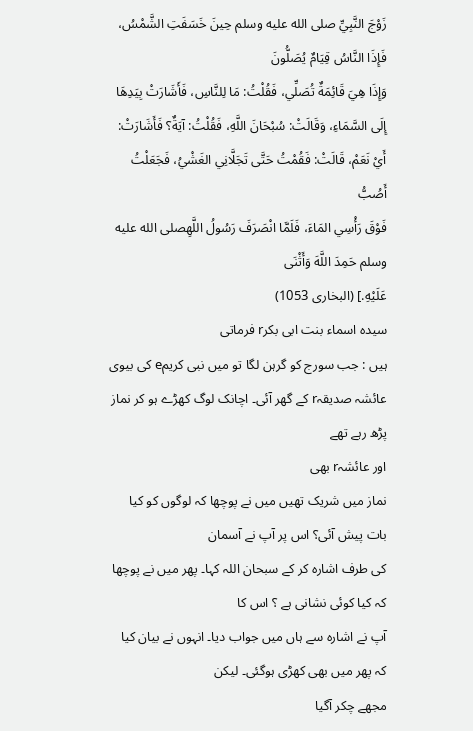زَوْجَ النَّبِيِّ صلى الله عليه وسلم حِينَ خَسَفَتِ الشَّمْسُ، فَإِذَا النَّاسُ قِيَامٌ يُصَلُّونَ
وَإِذَا هِيَ قَائِمَةٌ تُصَلِّي، فَقُلْتُ: مَا لِلنَّاسِ، فَأَشَارَتْ بِيَدِهَا
إِلَى السَّمَاءِ، وَقَالَتْ: سُبْحَانَ اللَّهِ، فَقُلْتُ: آيَةٌ؟ فَأَشَارَتْ:
أَيْ نَعَمْ، قَالَتْ: فَقُمْتُ حَتَّى تَجَلَّانِي الغَشْيُ، فَجَعَلْتُ أَصُبُّ
فَوْقَ رَأْسِي المَاءَ، فَلَمَّا انْصَرَفَ رَسُولُ اللَّهِصلى الله عليه وسلم حَمِدَ اللَّهَ وَأَثْنَى
عَلَيْهِ.] (البخاری 1053)
سیدہ اسماء بنت ابی بکرr فرماتی
ہیں : جب سورج کو گرہن لگا تو میں نبی کریمe کی بیوی عائشہ صدیقہr کے گھر آئی۔ اچانک لوگ کھڑے ہو کر نماز پڑھ رہے تھے
اور عائشہr بھی
نماز میں شریک تھیں میں نے پوچھا کہ لوگوں کو کیا بات پیش آئی؟ اس پر آپ نے آسمان
کی طرف اشارہ کر کے سبحان اللہ کہا۔ پھر میں نے پوچھا کہ کیا کوئی نشانی ہے ؟ اس کا
آپ نے اشارہ سے ہاں میں جواب دیا۔ انہوں نے بیان کیا کہ پھر میں بھی کھڑی ہوگئی۔ لیکن
مجھے چکر آگیا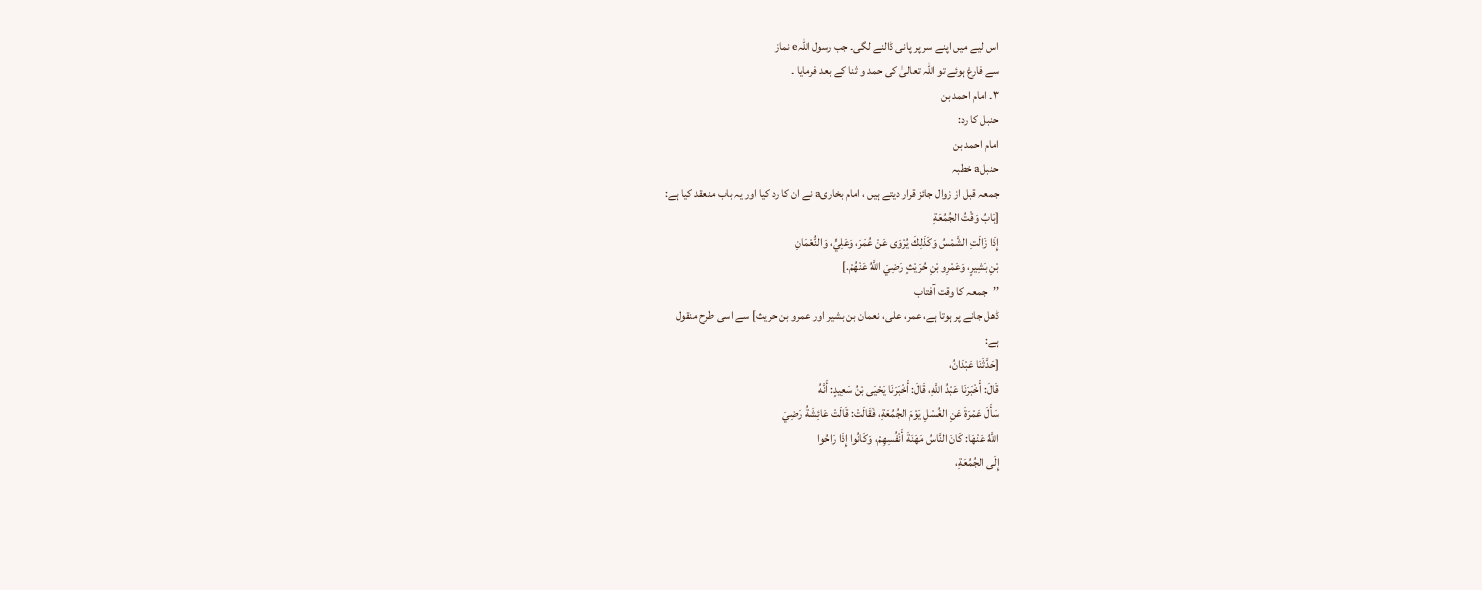اس لیے میں اپنے سر پر پانی ڈالنے لگی۔ جب رسول اللہe نماز
سے فارغ ہوئے تو اللہ تعالیٰ کی حمد و ثنا کے بعد فرمایا ۔
۳۔ امام احمد بن
حنبل کا رد:
امام احمد بن
حنبلa خطبہ
جمعہ قبل از زوال جائز قرار دیتے ہیں ، امام بخاریa نے ان کا رد کیا اور یہ باب منعقد کیا ہے:
[بَابُ وَقْتُ الجُمُعَةِ
إِذَا زَالَتِ الشَّمْسُ وَكَذَلِكَ يُرْوَى عَنْ عُمَرَ، وَعَلِيٍّ، وَالنُّعْمَانِ
بْنِ بَشِيرٍ، وَعَمْرِو بْنِ حُرَيْثٍ رَضِيَ اللَّهُ عَنْهُمْ.]
’’جمعہ کا وقت آفتاب
ڈھل جانے پر ہوتا ہے، عمر، علی، نعمان بن بشیر اور عمرو بن حریث] سے اسی طرح منقول
ہے:
[حَدَّثَنَا عَبْدَانُ،
قَالَ: أَخْبَرَنَا عَبْدُ اللَّهِ، قَالَ: أَخْبَرَنَا يَحْيَى بْنُ سَعِيدٍ: أَنَّهُ
سَأَلَ عَمْرَةَ عَنِ الغُسْلِ يَوْمَ الجُمُعَةِ، فَقَالَتْ: قَالَتْ عَائِشَةُ رَضِيَ
اللَّهُ عَنْهَا: كَانَ النَّاسُ مَهَنَةَ أَنْفُسِهِمْ، وَكَانُوا إِذَا رَاحُوا
إِلَى الجُمُعَةِ،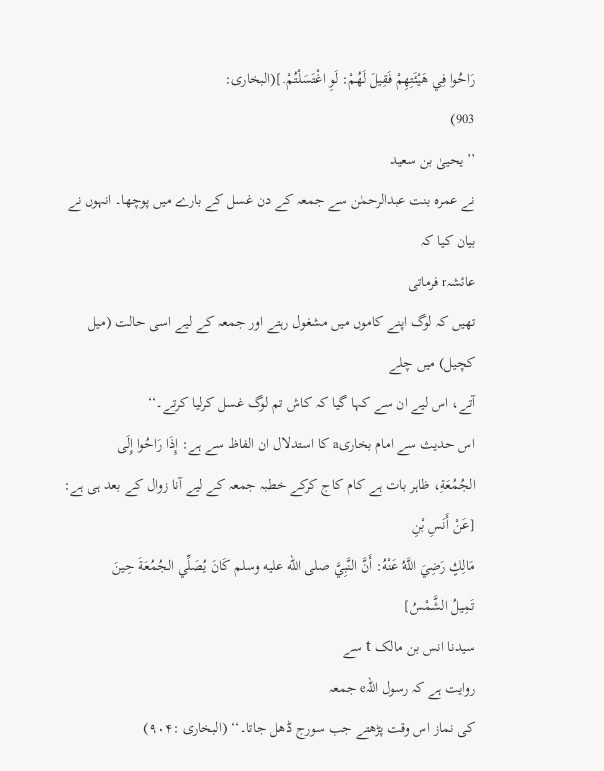رَاحُوا فِي هَيْئَتِهِمْ فَقِيلَ لَهُمْ: لَوِ اغْتَسَلْتُمْ.](البخاری:
903)
’’یحییٰ بن سعید
نے عمرہ بنت عبدالرحمٰن سے جمعہ کے دن غسل کے بارے میں پوچھا۔ انہوں نے بیان کیا کہ
عائشہr فرماتی
تھیں کہ لوگ اپنے کاموں میں مشغول رہتے اور جمعہ کے لیے اسی حالت (میل کچیل) میں چلے
آتے، اس لیے ان سے کہا گیا کہ کاش تم لوگ غسل کرلیا کرتے۔‘‘
اس حدیث سے امام بخاریa کا استدلال ان الفاظ سے ہے: إِذَا رَاحُوا إِلَى
الجُمُعَةِ، ظاہر بات ہے کام کاج کرکے خطبہ جمعہ کے لیے آنا زوال کے بعد ہی ہے:
[عَنْ أَنَسِ بْنِ
مَالِكٍ رَضِيَ اللَّهُ عَنْهُ: أَنَّ النَّبِيَّ صلى الله عليه وسلم كَانَ يُصَلِّي الجُمُعَةَ حِينَ
تَمِيلُ الشَّمْسُ]
سیدنا انس بن مالک t سے
روایت ہے کہ رسول اللہe جمعہ
کی نماز اس وقت پڑھتے جب سورج ڈھل جاتا۔‘‘ (البخاری :۹۰۴)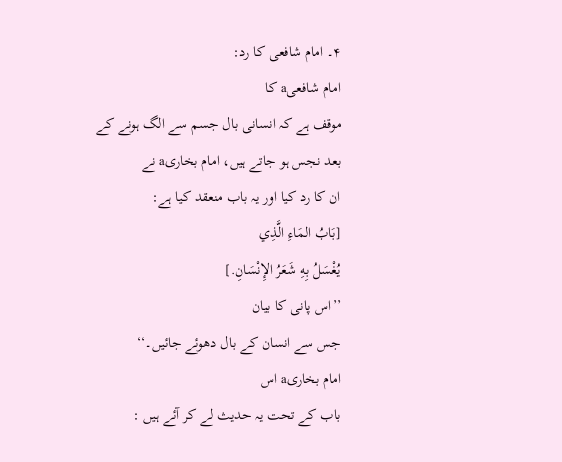۴۔ امام شافعی کا رد:
امام شافعیa کا
موقف ہے کہ انسانی بال جسم سے الگ ہونے کے بعد نجس ہو جاتے ہیں، امام بخاریa نے
ان کا رد کیا اور یہ باب منعقد کیا ہے:
[بَابُ المَاءِ الَّذِي
يُغْسَلُ بِهِ شَعَرُ الإِنْسَانِ.]
’’اس پانی کا بیان
جس سے انسان کے بال دھوئے جائیں۔‘‘
امام بخاریa اس
باب کے تحت یہ حدیث لے کر آئے ہیں :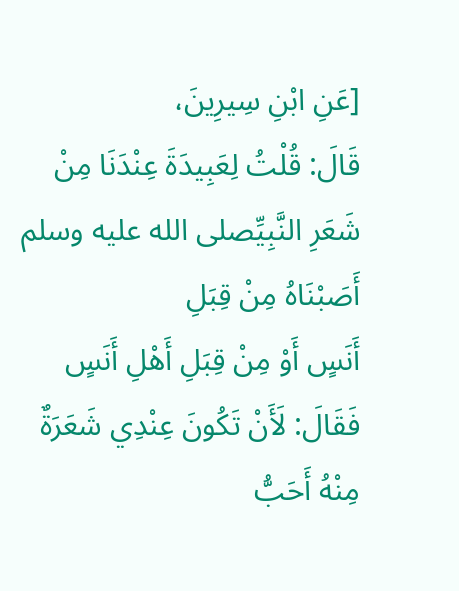[عَنِ ابْنِ سِيرِينَ،
قَالَ: قُلْتُ لِعَبِيدَةَ عِنْدَنَا مِنْ شَعَرِ النَّبِيِّصلى الله عليه وسلم أَصَبْنَاهُ مِنْ قِبَلِ
أَنَسٍ أَوْ مِنْ قِبَلِ أَهْلِ أَنَسٍ فَقَالَ: لَأَنْ تَكُونَ عِنْدِي شَعَرَةٌ
مِنْهُ أَحَبُّ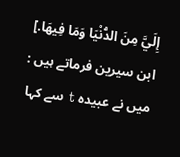إِلَيَّ مِنَ الدُّنْيَا وَمَا فِيهَا.]
ابن سیرین فرماتے ہیں : میں نے عبیدہ t سے کہا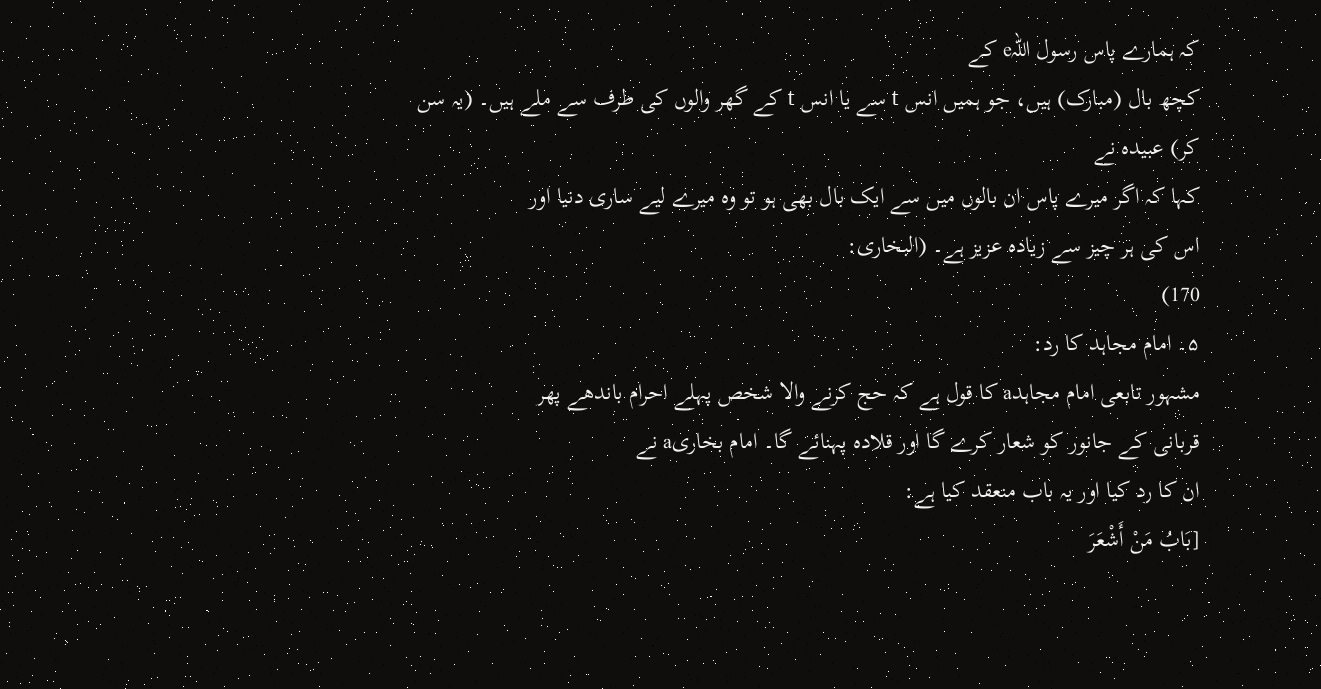کہ ہمارے پاس رسول اللہe کے
کچھ بال (مبارک) ہیں، جو ہمیں انس t سے یا انس t کے گھر والوں کی طرف سے ملے ہیں۔ (یہ سن کر) عبیدہ نے
کہا کہ اگر میرے پاس ان بالوں میں سے ایک بال بھی ہو تو وہ میرے لیے ساری دنیا اور
اس کی ہر چیز سے زیادہ عزیز ہے۔ (البخاری:
170)
۵۔ امام مجاہد کا رد:
مشہور تابعی امام مجاہدa کا قول ہے کہ حج کرنے والا شخص پہلے احرام باندھے پھر
قربانی کے جانور کو شعار کرے گا اور قلادہ پہنائے گا۔ امام بخاریa نے
ان کا رد کیا اور یہ باب منعقد کیا ہے:
[بَابُ مَنْ أَشْعَرَ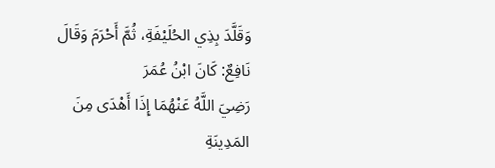وَقَلَّدَ بِذِي الحُلَيْفَةِ، ثُمَّ أَحْرَمَ وَقَالَ نَافِعٌ: كَانَ ابْنُ عُمَرَ
رَضِيَ اللَّهُ عَنْهُمَا إِذَا أَهْدَى مِنَ المَدِينَةِ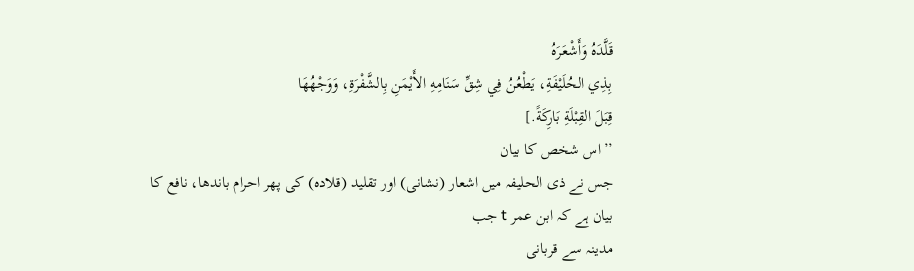قَلَّدَهُ وَأَشْعَرَهُ
بِذِي الحُلَيْفَةِ، يَطْعُنُ فِي شِقِّ سَنَامِهِ الأَيْمَنِ بِالشَّفْرَةِ، وَوَجْهُهَا
قِبَلَ القِبْلَةِ بَارِكَةً.]
’’اس شخص کا بیان
جس نے ذی الحلیفہ میں اشعار (نشانی) اور تقلید (قلادہ) کی پھر احرام باندھا، نافع کا
بیان ہے کہ ابن عمر t جب
مدینہ سے قربانی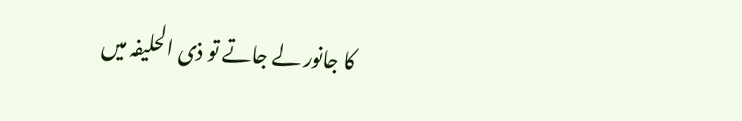کا جانور لے جاتے تو ذی الحلیفہ میں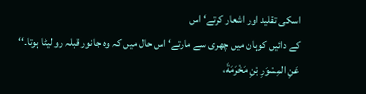اسکی تقلید اور اشعار کرتے‘ اس
کے دائیں کوہان میں چھری سے مارتے‘ اس حال میں کہ وہ جانور قبلہ رو لیٹا ہوتا۔‘‘
عَنِ المِسْوَرِ بْنِ مَخْرَمَةَ،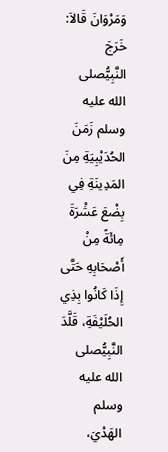وَمَرْوَانَ قَالاَ: خَرَجَ النَّبِيُّصلى الله عليه وسلم زَمَنَ
الحُدَيْبِيَةِ مِنَ المَدِينَةِ فِي بِضْعَ عَشْرَةَ مِائَةً مِنْ أَصْحَابِهِ حَتَّى
إِذَا كَانُوا بِذِي الحُلَيْفَةِ، قَلَّدَ النَّبِيُّصلى الله عليه وسلم الهَدْيَ،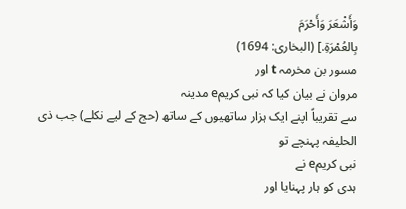وَأَشْعَرَ وَأَحْرَمَ
بِالعُمْرَةِ.] (البخاری: 1694)
مسور بن مخرمہ t اور
مروان نے بیان کیا کہ نبی کریمe مدینہ
سے تقریباً اپنے ایک ہزار ساتھیوں کے ساتھ (حج کے لیے نکلے) جب ذی الحلیفہ پہنچے تو
نبی کریمe نے
ہدی کو ہار پہنایا اور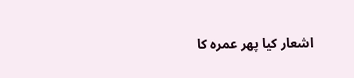اشعار کیا پھر عمرہ کا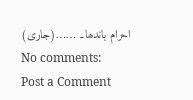احرام باندھا۔ ……(جاری)
No comments:
Post a Comment